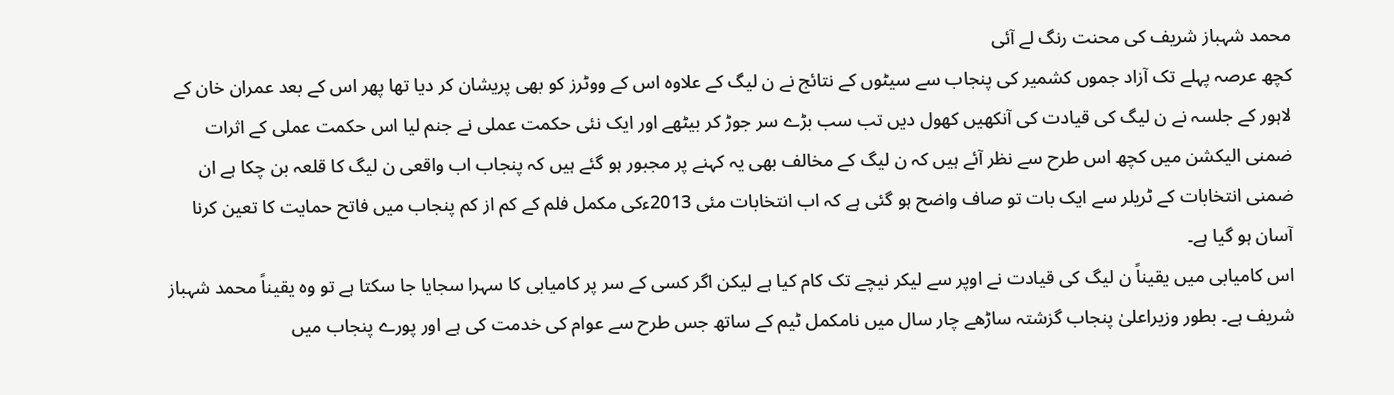محمد شہباز شریف کی محنت رنگ لے آئی
کچھ عرصہ پہلے تک آزاد جموں کشمیر کی پنجاب سے سیٹوں کے نتائج نے ن لیگ کے علاوہ اس کے ووٹرز کو بھی پریشان کر دیا تھا پھر اس کے بعد عمران خان کے لاہور کے جلسہ نے ن لیگ کی قیادت کی آنکھیں کھول دیں تب سب بڑے سر جوڑ کر بیٹھے اور ایک نئی حکمت عملی نے جنم لیا اس حکمت عملی کے اثرات ضمنی الیکشن میں کچھ اس طرح سے نظر آئے ہیں کہ ن لیگ کے مخالف بھی یہ کہنے پر مجبور ہو گئے ہیں کہ پنجاب اب واقعی ن لیگ کا قلعہ بن چکا ہے ان ضمنی انتخابات کے ٹریلر سے ایک بات تو صاف واضح ہو گئی ہے کہ اب انتخابات مئی 2013ءکی مکمل فلم کے کم از کم پنجاب میں فاتح حمایت کا تعین کرنا آسان ہو گیا ہے۔
اس کامیابی میں یقیناً ن لیگ کی قیادت نے اوپر سے لیکر نیچے تک کام کیا ہے لیکن اگر کسی کے سر پر کامیابی کا سہرا سجایا جا سکتا ہے تو وہ یقیناً محمد شہباز شریف ہے۔ بطور وزیراعلیٰ پنجاب گزشتہ ساڑھے چار سال میں نامکمل ٹیم کے ساتھ جس طرح سے عوام کی خدمت کی ہے اور پورے پنجاب میں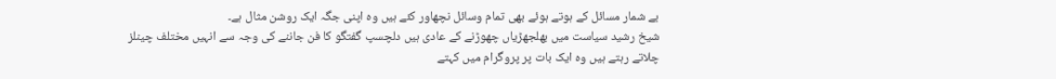بے شمار مسائل کے ہوتے ہوئے بھی تمام وسائل نچھاور کئے ہیں وہ اپنی جگہ ایک روشن مثال ہے۔
شیخ رشید سیاست میں بھلجھڑیاں چھوڑنے کے عادی ہیں دلچسپ گفتگو کا فن جاننے کی وجہ سے انہیں مختلف چینلز چلاتے رہتے ہیں وہ ایک بات پر پروگرام میں کہتے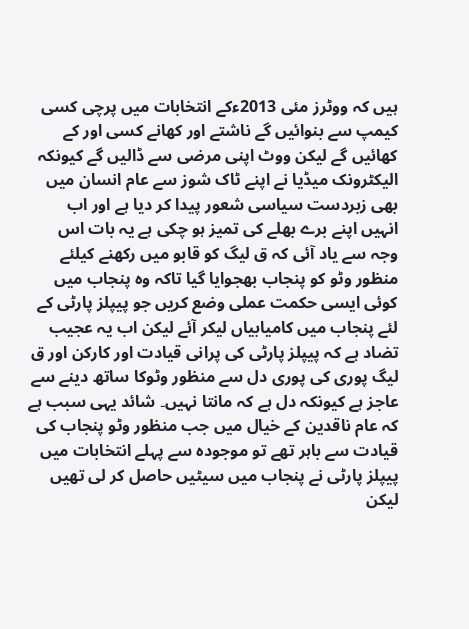ہیں کہ ووٹرز مئی 2013ءکے انتخابات میں پرچی کسی کیمپ سے بنوائیں گے ناشتے اور کھانے کسی اور کے کھائیں گے لیکن ووٹ اپنی مرضی سے ڈالیں گے کیونکہ الیکٹرونک میڈیا نے اپنے ٹاک شوز سے عام انسان میں بھی زبردست سیاسی شعور پیدا کر دیا ہے اور اب انہیں اپنے برے بھلے کی تمیز ہو چکی ہے یہ بات اس وجہ سے یاد آئی کہ ق لیگ کو قابو میں رکھنے کیلئے منظور وٹو کو پنجاب بھجوایا گیا تاکہ وہ پنجاب میں کوئی ایسی حکمت عملی وضع کریں جو پیپلز پارٹی کے لئے پنجاب میں کامیابیاں لیکر آئے لیکن اب یہ عجیب تضاد ہے کہ پیپلز پارٹی کی پرانی قیادت اور کارکن اور ق لیگ پوری کی پوری دل سے منظور وٹوکا ساتھ دینے سے عاجز ہے کیونکہ دل ہے کہ مانتا نہیں۔ شائد یہی سبب ہے کہ عام ناقدین کے خیال میں جب منظور وٹو پنجاب کی قیادت سے باہر تھے تو موجودہ سے پہلے انتخابات میں پیپلز پارٹی نے پنجاب میں سیٹیں حاصل کر لی تھیں لیکن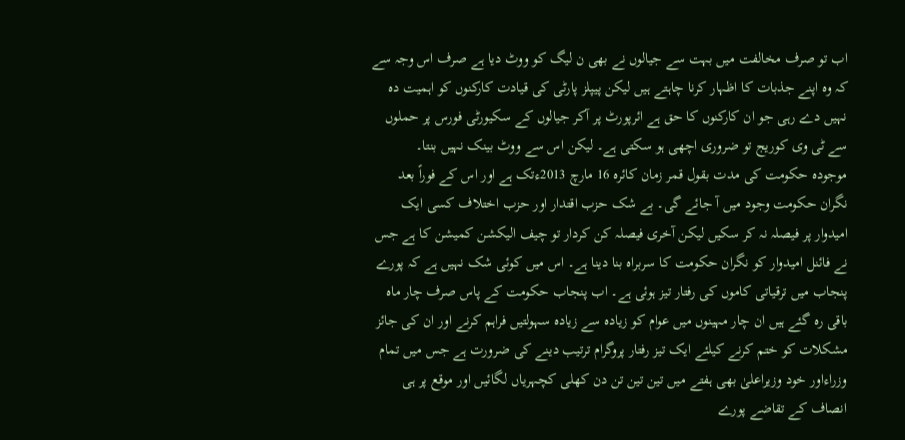اب تو صرف مخالفت میں بہت سے جیالوں نے بھی ن لیگ کو ووٹ دیا ہے صرف اس وجہ سے کہ وہ اپنے جذبات کا اظہار کرنا چاہتے ہیں لیکن پیپلز پارٹی کی قیادت کارکنوں کو اہمیت دہ نہیں دے رہی جو ان کارکنوں کا حق ہے ائرپورٹ پر آکر جیالوں کے سکیورٹی فورس پر حملوں سے ٹی وی کوریج تو ضروری اچھی ہو سکتی ہے۔ لیکن اس سے ووٹ بینک نہیں بنتا۔
موجودہ حکومت کی مدت بقول قمر زمان کائرہ 16 مارچ 2013ءتک ہے اور اس کے فوراً بعد نگران حکومت وجود میں آ جائے گی۔ بے شک حزب اقتدار اور حزب اختلاف کسی ایک امیدوار پر فیصلہ نہ کر سکیں لیکن آخری فیصلہ کن کردار تو چیف الیکشن کمیشن کا ہے جس نے فائنل امیدوار کو نگران حکومت کا سربراہ بنا دینا ہے۔ اس میں کوئی شک نہیں ہے کہ پورے پنجاب میں ترقیاتی کاموں کی رفتار تیز ہوئی ہے۔ اب پنجاب حکومت کے پاس صرف چار ماہ باقی رہ گئے ہیں ان چار مہینوں میں عوام کو زیادہ سے زیادہ سہولتیں فراہم کرنے اور ان کی جائز مشکلات کو ختم کرنے کیلئے ایک تیز رفتار پروگرام ترتیب دینے کی ضرورت ہے جس میں تمام وزراءاور خود وزیراعلیٰ بھی ہفتے میں تین تین تن دن کھلی کچہریاں لگائیں اور موقع پر ہی انصاف کے تقاضے پورے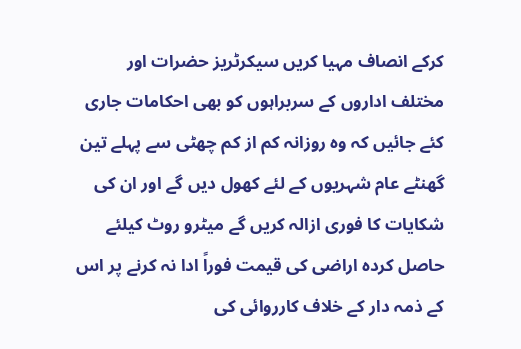کرکے انصاف مہیا کریں سیکرٹریز حضرات اور مختلف اداروں کے سربراہوں کو بھی احکامات جاری کئے جائیں کہ وہ روزانہ کم از کم چھٹی سے پہلے تین گھنٹے عام شہریوں کے لئے کھول دیں گے اور ان کی شکایات کا فوری ازالہ کریں گے میٹرو روٹ کیلئے حاصل کردہ اراضی کی قیمت فوراً ادا نہ کرنے پر اس کے ذمہ دار کے خلاف کارروائی کی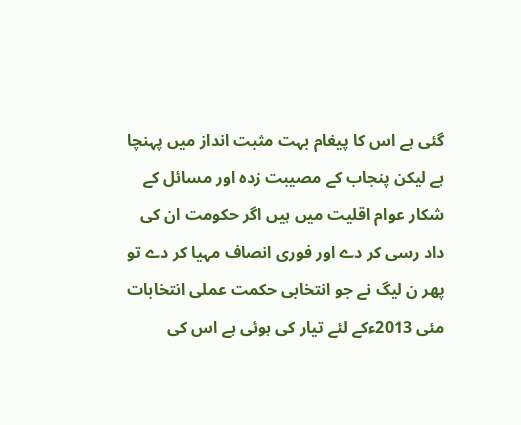گئی ہے اس کا پیغام بہت مثبت انداز میں پہنچا ہے لیکن پنجاب کے مصیبت زدہ اور مسائل کے شکار عوام اقلیت میں ہیں اگر حکومت ان کی داد رسی کر دے اور فوری انصاف مہیا کر دے تو پھر ن لیگ نے جو انتخابی حکمت عملی انتخابات مئی 2013ءکے لئے تیار کی ہوئی ہے اس کی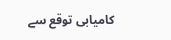کامیابی توقع سے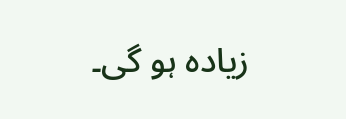زیادہ ہو گی۔